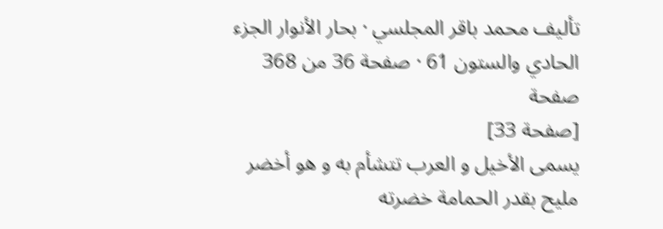تأليف محمد باقر المجلسي · بحار الأنوار الجزء الحادي والستون 61 · صفحة 36 من 368
صفحة
[صفحة 33]
يسمى الأخيل و العرب تتشأم به و هو أخضر مليح بقدر الحمامة خضرته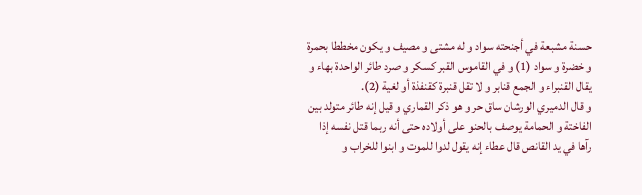حسنة مشبعة في أجنحته سواد و له مشتى و مصيف و يكون مخططا بحمرة و خضرة و سواد (1) و في القاموس القبر كسكر و صرد طائر الواحدة بهاء و يقال القنبراء و الجمع قنابر و لا تقل قنبرة كقنفذة أو لغية (2).
و قال الدميري الورشان ساق حر و هو ذكر القماري و قيل إنه طائر متولد بين الفاختة و الحمامة يوصف بالحنو على أولاده حتى أنه ربما قتل نفسه إذا رآها في يد القانص قال عطاء إنه يقول لدوا للموت و ابنوا للخراب و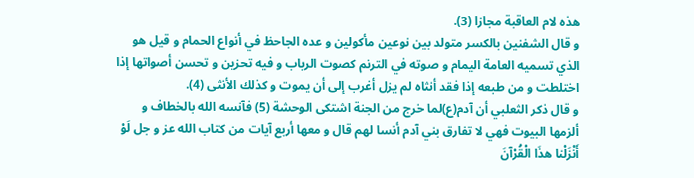هذه لام العاقبة مجازا (3).
و قال الشفنين بالكسر متولد بين نوعين مأكولين و عده الجاحظ في أنواع الحمام و قيل هو الذي تسميه العامة اليمام و صوته في الترنم كصوت الرباب و فيه تحزين و تحسن أصواتها إذا اختلطت و من طبعه إذا فقد أنثاه لم يزل أغرب إلى أن يموت و كذلك الأنثى (4).
و قال ذكر الثعلبي أن آدم(ع)لما خرج من الجنة اشتكى الوحشة (5) فآنسه الله بالخطاف و ألزمها البيوت فهي لا تفارق بني آدم أنسا لهم قال و معها أربع آيات من كتاب الله عز و جل لَوْ أَنْزَلْنا هذَا الْقُرْآنَ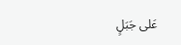عَلى جَبَلٍ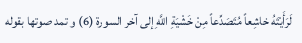لَرَأَيْتَهُ خاشِعاً مُتَصَدِّعاً مِنْ خَشْيَةِ اللَّهِ إلى آخر السورة (6) و تمد صوتها بقوله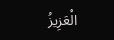الْعَزِيزُ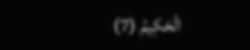الْحَكِيمُ (7)